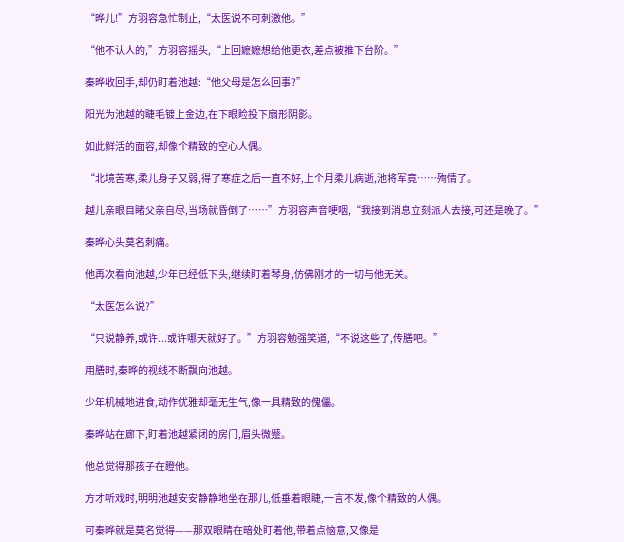“晔儿!”方羽容急忙制止,“太医说不可刺激他。”

“他不认人的,”方羽容摇头,“上回嬷嬷想给他更衣,差点被推下台阶。”

秦晔收回手,却仍盯着池越:“他父母是怎么回事?”

阳光为池越的睫毛镀上金边,在下眼睑投下扇形阴影。

如此鲜活的面容,却像个精致的空心人偶。

“北境苦寒,柔儿身子又弱,得了寒症之后一直不好,上个月柔儿病逝,池将军竟……殉情了。

越儿亲眼目睹父亲自尽,当场就昏倒了……”方羽容声音哽咽,“我接到消息立刻派人去接,可还是晚了。”

秦晔心头莫名刺痛。

他再次看向池越,少年已经低下头,继续盯着琴身,仿佛刚才的一切与他无关。

“太医怎么说?”

“只说静养,或许...或许哪天就好了。”方羽容勉强笑道,“不说这些了,传膳吧。”

用膳时,秦晔的视线不断飘向池越。

少年机械地进食,动作优雅却毫无生气,像一具精致的傀儡。

秦晔站在廊下,盯着池越紧闭的房门,眉头微蹙。

他总觉得那孩子在瞪他。

方才听戏时,明明池越安安静静地坐在那儿,低垂着眼睫,一言不发,像个精致的人偶。

可秦晔就是莫名觉得——那双眼睛在暗处盯着他,带着点恼意,又像是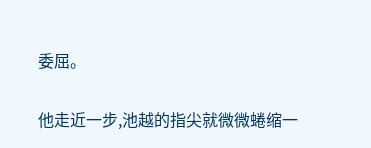委屈。

他走近一步,池越的指尖就微微蜷缩一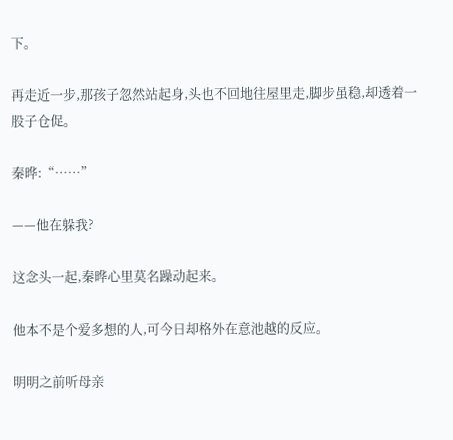下。

再走近一步,那孩子忽然站起身,头也不回地往屋里走,脚步虽稳,却透着一股子仓促。

秦晔:“……”

——他在躲我?

这念头一起,秦晔心里莫名躁动起来。

他本不是个爱多想的人,可今日却格外在意池越的反应。

明明之前听母亲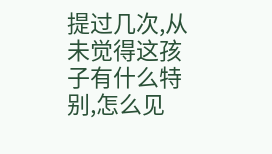提过几次,从未觉得这孩子有什么特别,怎么见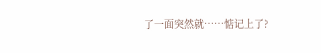了一面突然就……惦记上了?